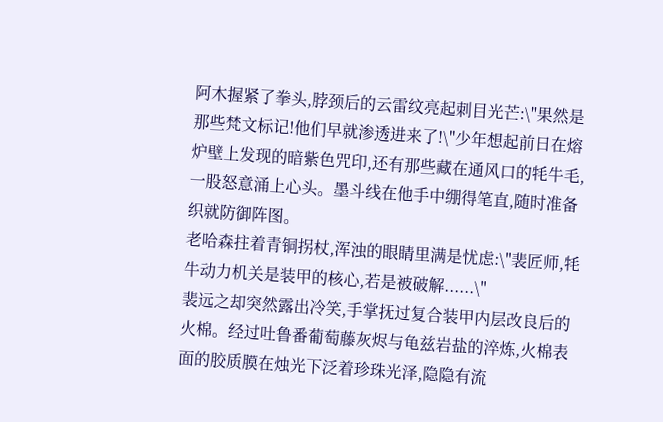阿木握紧了拳头,脖颈后的云雷纹亮起刺目光芒:\"果然是那些梵文标记!他们早就渗透进来了!\"少年想起前日在熔炉壁上发现的暗紫色咒印,还有那些藏在通风口的牦牛毛,一股怒意涌上心头。墨斗线在他手中绷得笔直,随时准备织就防御阵图。
老哈森拄着青铜拐杖,浑浊的眼睛里满是忧虑:\"裴匠师,牦牛动力机关是装甲的核心,若是被破解......\"
裴远之却突然露出冷笑,手掌抚过复合装甲内层改良后的火棉。经过吐鲁番葡萄藤灰烬与龟兹岩盐的淬炼,火棉表面的胶质膜在烛光下泛着珍珠光泽,隐隐有流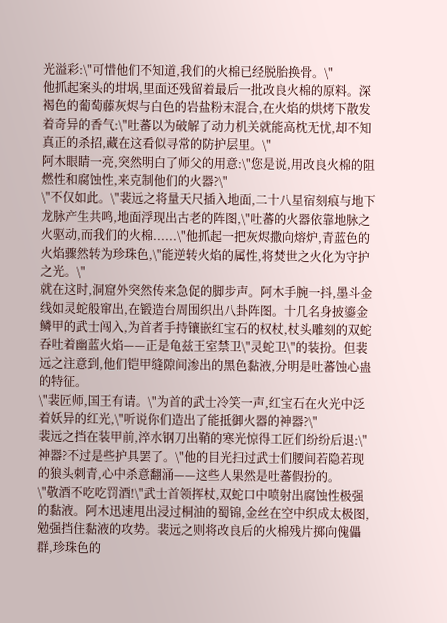光溢彩:\"可惜他们不知道,我们的火棉已经脱胎换骨。\"
他抓起案头的坩埚,里面还残留着最后一批改良火棉的原料。深褐色的葡萄藤灰烬与白色的岩盐粉末混合,在火焰的烘烤下散发着奇异的香气:\"吐蕃以为破解了动力机关就能高枕无忧,却不知真正的杀招,藏在这看似寻常的防护层里。\"
阿木眼睛一亮,突然明白了师父的用意:\"您是说,用改良火棉的阻燃性和腐蚀性,来克制他们的火器?\"
\"不仅如此。\"裴远之将量天尺插入地面,二十八星宿刻痕与地下龙脉产生共鸣,地面浮现出古老的阵图,\"吐蕃的火器依靠地脉之火驱动,而我们的火棉......\"他抓起一把灰烬撒向熔炉,青蓝色的火焰骤然转为珍珠色,\"能逆转火焰的属性,将焚世之火化为守护之光。\"
就在这时,洞窟外突然传来急促的脚步声。阿木手腕一抖,墨斗金线如灵蛇般窜出,在锻造台周围织出八卦阵图。十几名身披鎏金鳞甲的武士闯入,为首者手持镶嵌红宝石的权杖,杖头雕刻的双蛇吞吐着幽蓝火焰——正是龟兹王室禁卫\"灵蛇卫\"的装扮。但裴远之注意到,他们铠甲缝隙间渗出的黑色黏液,分明是吐蕃蚀心蛊的特征。
\"裴匠师,国王有请。\"为首的武士冷笑一声,红宝石在火光中泛着妖异的红光,\"听说你们造出了能抵御火器的神器?\"
裴远之挡在装甲前,淬水钢刀出鞘的寒光惊得工匠们纷纷后退:\"神器?不过是些护具罢了。\"他的目光扫过武士们腰间若隐若现的狼头刺青,心中杀意翻涌——这些人果然是吐蕃假扮的。
\"敬酒不吃吃罚酒!\"武士首领挥杖,双蛇口中喷射出腐蚀性极强的黏液。阿木迅速甩出浸过桐油的蜀锦,金丝在空中织成太极图,勉强挡住黏液的攻势。裴远之则将改良后的火棉残片掷向傀儡群,珍珠色的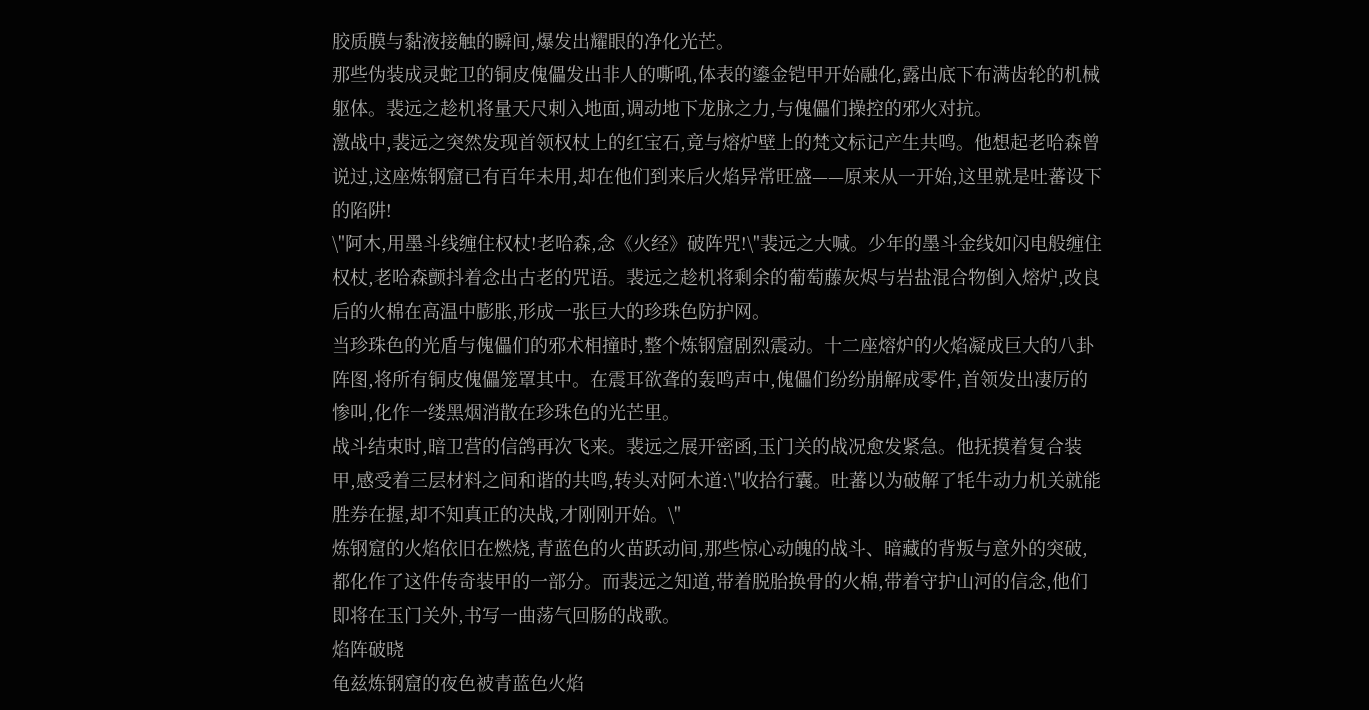胶质膜与黏液接触的瞬间,爆发出耀眼的净化光芒。
那些伪装成灵蛇卫的铜皮傀儡发出非人的嘶吼,体表的鎏金铠甲开始融化,露出底下布满齿轮的机械躯体。裴远之趁机将量天尺刺入地面,调动地下龙脉之力,与傀儡们操控的邪火对抗。
激战中,裴远之突然发现首领权杖上的红宝石,竟与熔炉壁上的梵文标记产生共鸣。他想起老哈森曾说过,这座炼钢窟已有百年未用,却在他们到来后火焰异常旺盛——原来从一开始,这里就是吐蕃设下的陷阱!
\"阿木,用墨斗线缠住权杖!老哈森,念《火经》破阵咒!\"裴远之大喊。少年的墨斗金线如闪电般缠住权杖,老哈森颤抖着念出古老的咒语。裴远之趁机将剩余的葡萄藤灰烬与岩盐混合物倒入熔炉,改良后的火棉在高温中膨胀,形成一张巨大的珍珠色防护网。
当珍珠色的光盾与傀儡们的邪术相撞时,整个炼钢窟剧烈震动。十二座熔炉的火焰凝成巨大的八卦阵图,将所有铜皮傀儡笼罩其中。在震耳欲聋的轰鸣声中,傀儡们纷纷崩解成零件,首领发出凄厉的惨叫,化作一缕黑烟消散在珍珠色的光芒里。
战斗结束时,暗卫营的信鸽再次飞来。裴远之展开密函,玉门关的战况愈发紧急。他抚摸着复合装甲,感受着三层材料之间和谐的共鸣,转头对阿木道:\"收拾行囊。吐蕃以为破解了牦牛动力机关就能胜券在握,却不知真正的决战,才刚刚开始。\"
炼钢窟的火焰依旧在燃烧,青蓝色的火苗跃动间,那些惊心动魄的战斗、暗藏的背叛与意外的突破,都化作了这件传奇装甲的一部分。而裴远之知道,带着脱胎换骨的火棉,带着守护山河的信念,他们即将在玉门关外,书写一曲荡气回肠的战歌。
焰阵破晓
龟兹炼钢窟的夜色被青蓝色火焰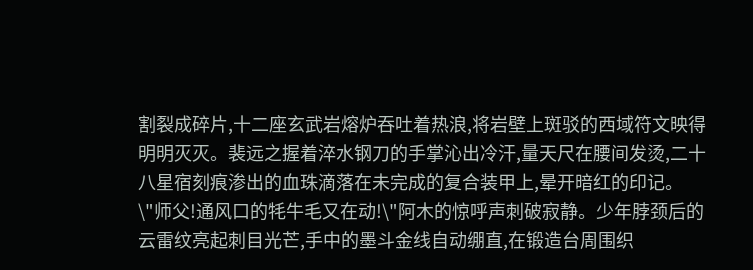割裂成碎片,十二座玄武岩熔炉吞吐着热浪,将岩壁上斑驳的西域符文映得明明灭灭。裴远之握着淬水钢刀的手掌沁出冷汗,量天尺在腰间发烫,二十八星宿刻痕渗出的血珠滴落在未完成的复合装甲上,晕开暗红的印记。
\"师父!通风口的牦牛毛又在动!\"阿木的惊呼声刺破寂静。少年脖颈后的云雷纹亮起刺目光芒,手中的墨斗金线自动绷直,在锻造台周围织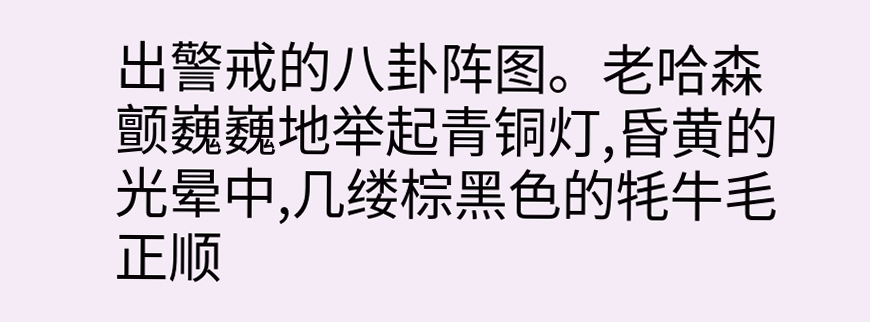出警戒的八卦阵图。老哈森颤巍巍地举起青铜灯,昏黄的光晕中,几缕棕黑色的牦牛毛正顺